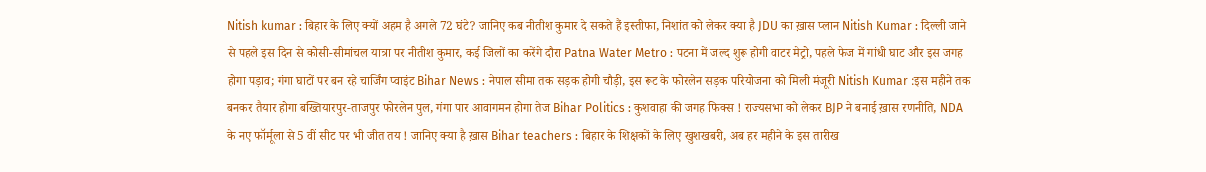Nitish kumar : बिहार के लिए क्यों अहम है अगले 72 घंटे? जानिए कब नीतीश कुमार दे सकते हैं इस्तीफा, निशांत को लेकर क्या है JDU का ख़ास प्लान Nitish Kumar : दिल्ली जाने से पहले इस दिन से कोसी-सीमांचल यात्रा पर नीतीश कुमार, कई जिलों का करेंगे दौरा Patna Water Metro : पटना में जल्द शुरू होगी वाटर मेट्रो, पहले फेज में गांधी घाट और इस जगह होगा पड़ाव; गंगा घाटों पर बन रहे चार्जिंग प्वाइंट Bihar News : नेपाल सीमा तक सड़क होगी चौड़ी, इस रूट के फोरलेन सड़क परियोजना को मिली मंजूरी Nitish Kumar :इस महीने तक बनकर तैयार होगा बख्तियारपुर-ताजपुर फोरलेन पुल, गंगा पार आवागमन होगा तेज Bihar Politics : कुशवाहा की जगह फिक्स ! राज्यसभा को लेकर BJP ने बनाई ख़ास रणनीति, NDA के नए फॉर्मूला से 5 वीं सीट पर भी जीत तय ! जानिए क्या है ख़ास Bihar teachers : बिहार के शिक्षकों के लिए खुशखबरी, अब हर महीने के इस तारीख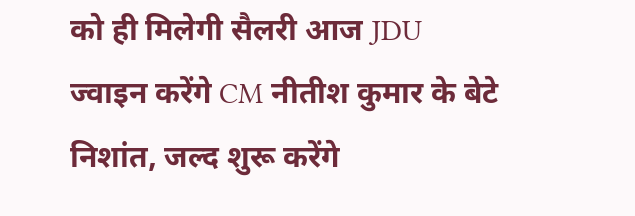को ही मिलेगी सैलरी आज JDU ज्वाइन करेंगे CM नीतीश कुमार के बेटे निशांत, जल्द शुरू करेंगे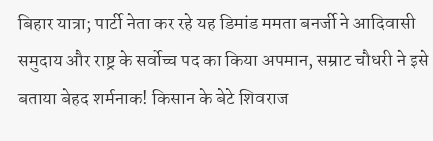बिहार यात्रा; पार्टी नेता कर रहे यह डिमांड ममता बनर्जी ने आदिवासी समुदाय और राष्ट्र के सर्वोच्च पद का किया अपमान, सम्राट चौधरी ने इसे बताया बेहद शर्मनाक! किसान के बेटे शिवराज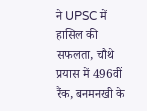ने UPSC में हासिल की सफलता, चौथे प्रयास में 496वीं रैंक, बनमनखी के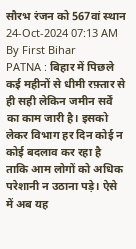सौरभ रंजन को 567वां स्थान
24-Oct-2024 07:13 AM
By First Bihar
PATNA : बिहार में पिछले कई महीनों से धीमी रफ़्तार से ही सही लेकिन जमीन सर्वें का काम जारी है। इसको लेकर विभाग हर दिन कोई न कोई बदलाव कर रहा है ताकि आम लोगों को अधिक परेशानी न उठाना पड़े। ऐसे में अब यह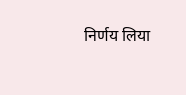निर्णय लिया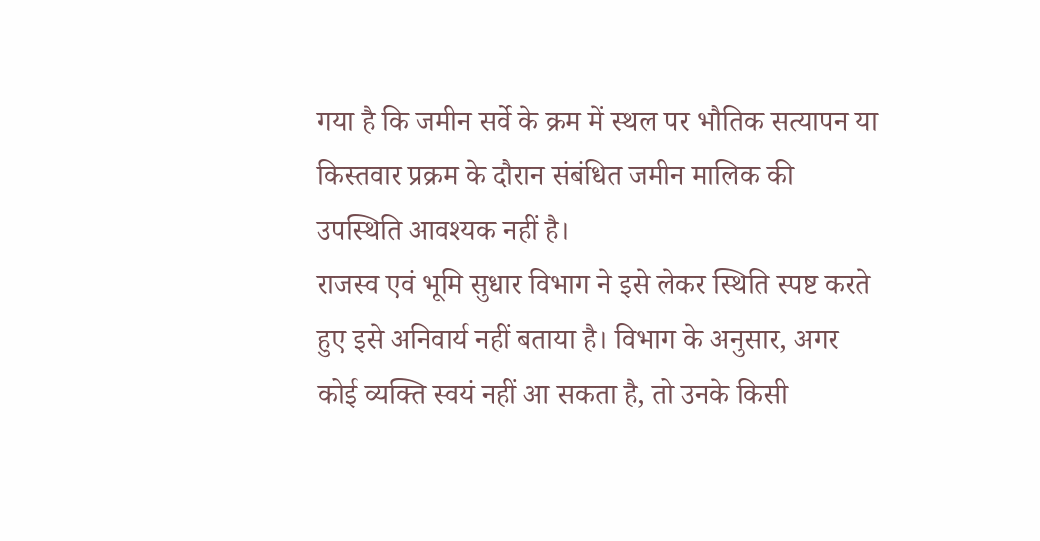गया है कि जमीन सर्वे के क्रम में स्थल पर भौतिक सत्यापन या किस्तवार प्रक्रम के दौरान संबंधित जमीन मालिक की उपस्थिति आवश्यक नहीं है।
राजस्व एवं भूमि सुधार विभाग ने इसे लेकर स्थिति स्पष्ट करते हुए इसे अनिवार्य नहीं बताया है। विभाग के अनुसार, अगर कोई व्यक्ति स्वयं नहीं आ सकता है, तो उनके किसी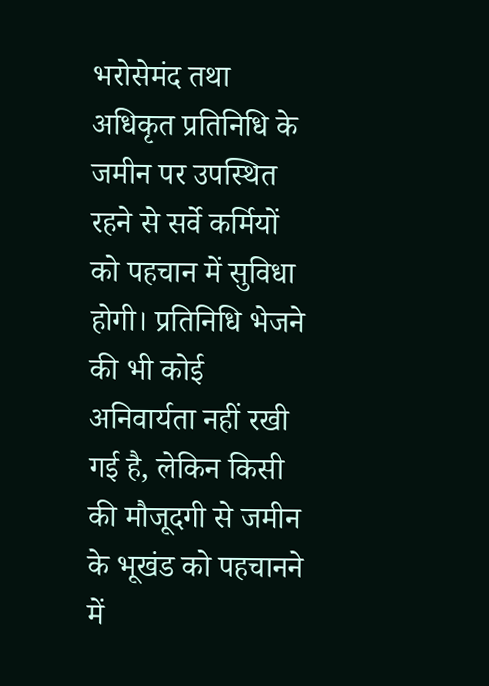भरोसेमंद तथा अधिकृत प्रतिनिधि के जमीन पर उपस्थित रहने से सर्वे कर्मियों को पहचान में सुविधा होगी। प्रतिनिधि भेजने की भी कोई अनिवार्यता नहीं रखी गई है, लेकिन किसी की मौजूदगी से जमीन के भूखंड को पहचानने में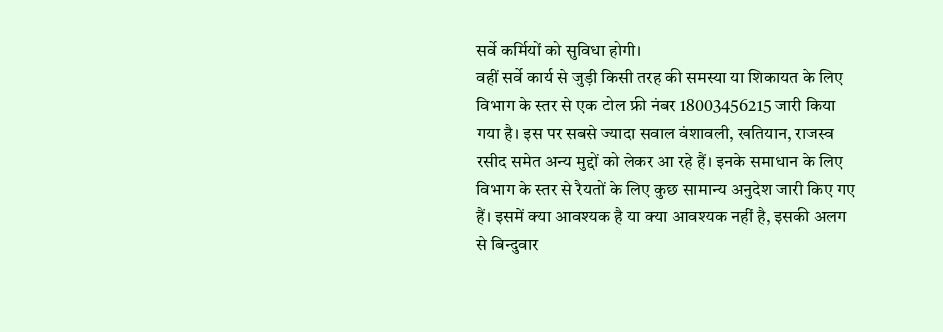सर्वे कर्मियों को सुविधा होगी।
वहीं सर्वे कार्य से जुड़ी किसी तरह की समस्या या शिकायत के लिए विभाग के स्तर से एक टोल फ्री नंबर 18003456215 जारी किया गया है। इस पर सबसे ज्यादा सवाल वंशावली, खतियान, राजस्व रसीद समेत अन्य मुद्दों को लेकर आ रहे हैं। इनके समाधान के लिए विभाग के स्तर से रैयतों के लिए कुछ सामान्य अनुदेश जारी किए गए हैं। इसमें क्या आवश्यक है या क्या आवश्यक नहीं है, इसकी अलग से बिन्दुवार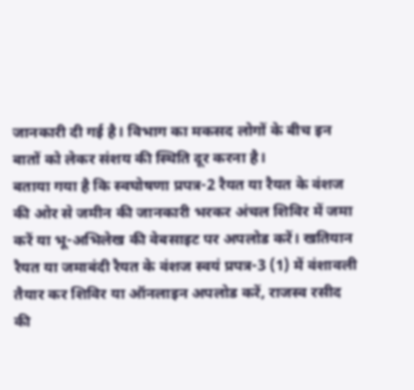जानकारी दी गई है। विभाग का मकसद लोगों के बीच इन बातों को लेकर संशय की स्थिति दूर करना है।
बताया गया है कि स्वघोषणा प्रपत्र-2 रैयत या रैयत के वंशज की ओर से जमीन की जानकारी भरकर अंचल शिविर में जमा करें या भू-अभिलेख की वेबसाइट पर अपलोड करें। खतियान रैयत या जमाबंदी रैयत के वंशज स्वयं प्रपत्र-3 (1) में वंशावली तैयार कर शिविर या ऑनलाइन अपलोड करें, राजस्व रसीद की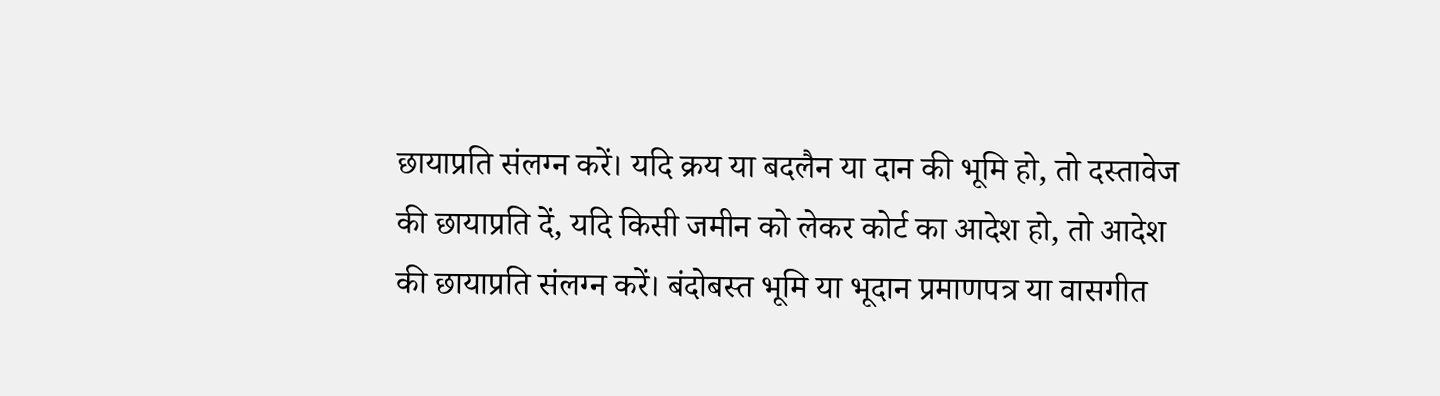छायाप्रति संलग्न करें। यदि क्रय या बदलैन या दान की भूमि हो, तो दस्तावेज की छायाप्रति दें, यदि किसी जमीन को लेकर कोर्ट का आदेश हो, तो आदेश की छायाप्रति संलग्न करें। बंदोबस्त भूमि या भूदान प्रमाणपत्र या वासगीत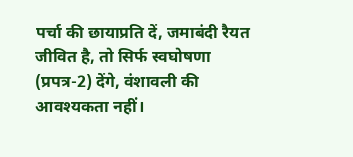पर्चा की छायाप्रति दें, जमाबंदी रैयत जीवित है, तो सिर्फ स्वघोषणा (प्रपत्र-2) देंगे, वंशावली की आवश्यकता नहीं।